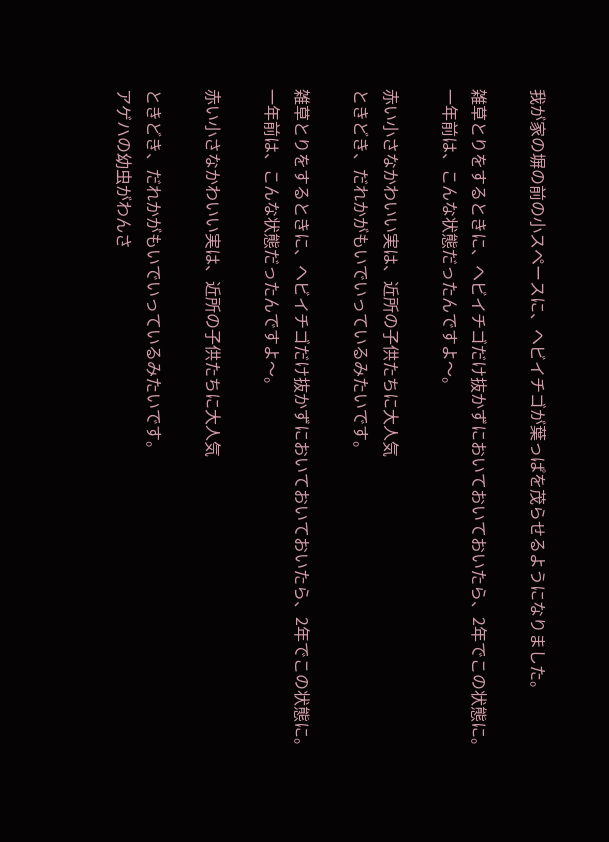我が家の塀の前の小スペースに、ヘビイチゴが葉っぱを茂らせるようになりました。

雑草とりをするときに、ヘビイチゴだけ抜かずにおいておいておいたら、2年でこの状態に。
一年前は、こんな状態だったんですよ〜。

赤い小さなかわいい実は、近所の子供たちに大人気
ときどき、だれかがもいでいっているみたいです。

雑草とりをするときに、ヘビイチゴだけ抜かずにおいておいておいたら、2年でこの状態に。
一年前は、こんな状態だったんですよ〜。

赤い小さなかわいい実は、近所の子供たちに大人気

ときどき、だれかがもいでいっているみたいです。
アゲハの幼虫がわんさ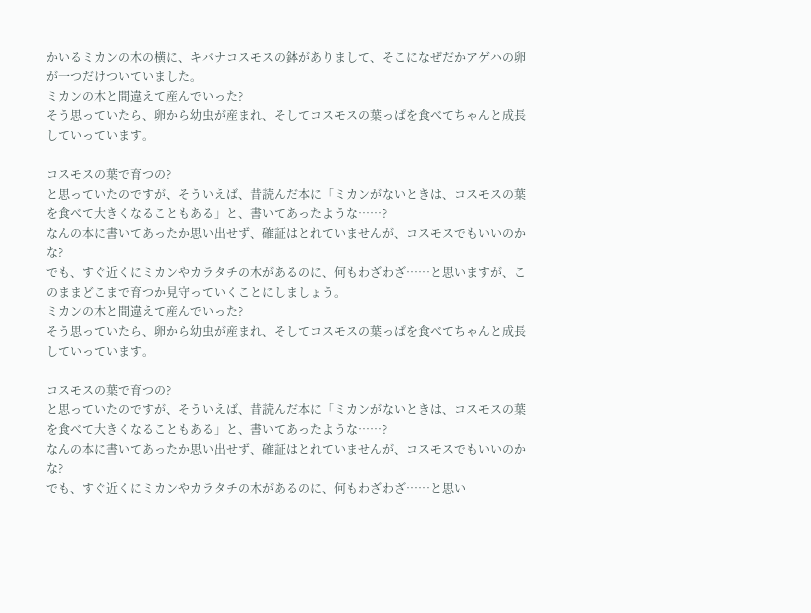かいるミカンの木の横に、キバナコスモスの鉢がありまして、そこになぜだかアゲハの卵が一つだけついていました。
ミカンの木と間違えて産んでいった?
そう思っていたら、卵から幼虫が産まれ、そしてコスモスの葉っぱを食べてちゃんと成長していっています。

コスモスの葉で育つの?
と思っていたのですが、そういえば、昔読んだ本に「ミカンがないときは、コスモスの葉を食べて大きくなることもある」と、書いてあったような……?
なんの本に書いてあったか思い出せず、確証はとれていませんが、コスモスでもいいのかな?
でも、すぐ近くにミカンやカラタチの木があるのに、何もわざわざ……と思いますが、このままどこまで育つか見守っていくことにしましょう。
ミカンの木と間違えて産んでいった?
そう思っていたら、卵から幼虫が産まれ、そしてコスモスの葉っぱを食べてちゃんと成長していっています。

コスモスの葉で育つの?
と思っていたのですが、そういえば、昔読んだ本に「ミカンがないときは、コスモスの葉を食べて大きくなることもある」と、書いてあったような……?
なんの本に書いてあったか思い出せず、確証はとれていませんが、コスモスでもいいのかな?
でも、すぐ近くにミカンやカラタチの木があるのに、何もわざわざ……と思い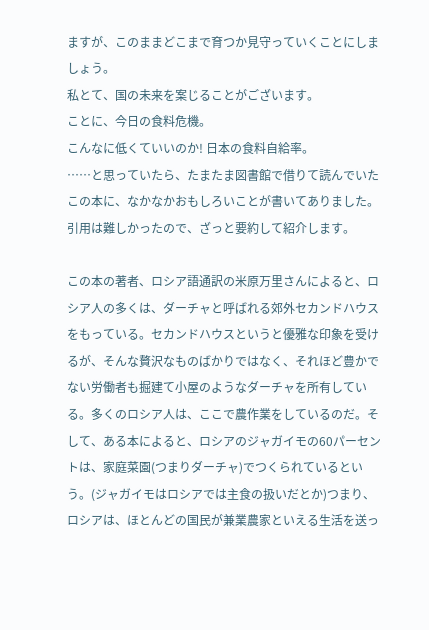ますが、このままどこまで育つか見守っていくことにしましょう。
私とて、国の未来を案じることがございます。
ことに、今日の食料危機。
こんなに低くていいのか! 日本の食料自給率。
……と思っていたら、たまたま図書館で借りて読んでいたこの本に、なかなかおもしろいことが書いてありました。引用は難しかったので、ざっと要約して紹介します。

この本の著者、ロシア語通訳の米原万里さんによると、ロシア人の多くは、ダーチャと呼ばれる郊外セカンドハウスをもっている。セカンドハウスというと優雅な印象を受けるが、そんな贅沢なものばかりではなく、それほど豊かでない労働者も掘建て小屋のようなダーチャを所有している。多くのロシア人は、ここで農作業をしているのだ。そして、ある本によると、ロシアのジャガイモの60パーセントは、家庭菜園(つまりダーチャ)でつくられているという。(ジャガイモはロシアでは主食の扱いだとか)つまり、ロシアは、ほとんどの国民が兼業農家といえる生活を送っ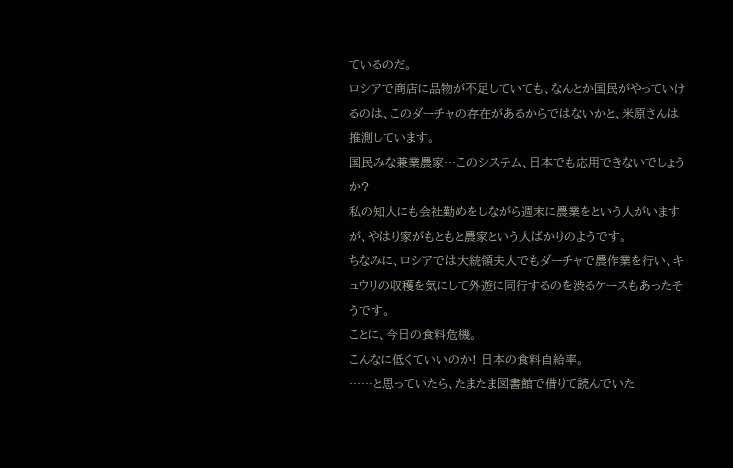ているのだ。
ロシアで商店に品物が不足していても、なんとか国民がやっていけるのは、このダーチャの存在があるからではないかと、米原さんは推測しています。
国民みな兼業農家…このシステム、日本でも応用できないでしょうか?
私の知人にも会社勤めをしながら週末に農業をという人がいますが、やはり家がもともと農家という人ばかりのようです。
ちなみに、ロシアでは大統領夫人でもダーチャで農作業を行い、キュウリの収穫を気にして外遊に同行するのを渋るケースもあったそうです。
ことに、今日の食料危機。
こんなに低くていいのか! 日本の食料自給率。
……と思っていたら、たまたま図書館で借りて読んでいた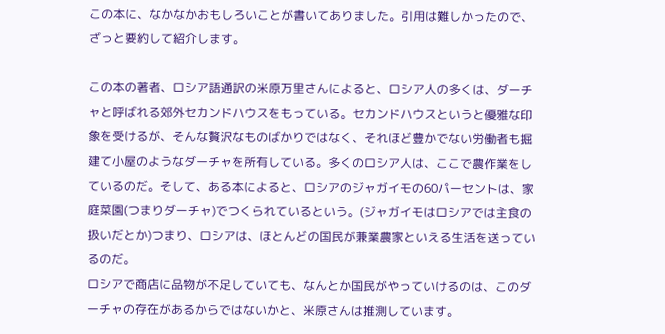この本に、なかなかおもしろいことが書いてありました。引用は難しかったので、ざっと要約して紹介します。

この本の著者、ロシア語通訳の米原万里さんによると、ロシア人の多くは、ダーチャと呼ばれる郊外セカンドハウスをもっている。セカンドハウスというと優雅な印象を受けるが、そんな贅沢なものばかりではなく、それほど豊かでない労働者も掘建て小屋のようなダーチャを所有している。多くのロシア人は、ここで農作業をしているのだ。そして、ある本によると、ロシアのジャガイモの60パーセントは、家庭菜園(つまりダーチャ)でつくられているという。(ジャガイモはロシアでは主食の扱いだとか)つまり、ロシアは、ほとんどの国民が兼業農家といえる生活を送っているのだ。
ロシアで商店に品物が不足していても、なんとか国民がやっていけるのは、このダーチャの存在があるからではないかと、米原さんは推測しています。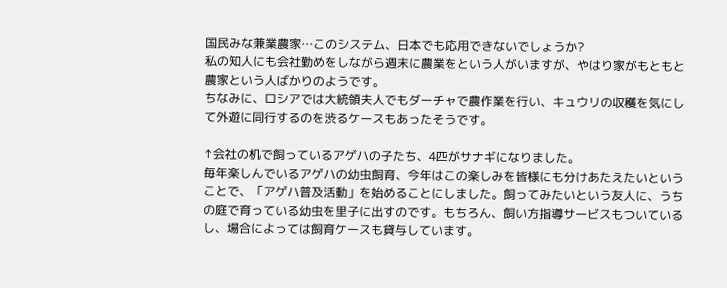国民みな兼業農家…このシステム、日本でも応用できないでしょうか?
私の知人にも会社勤めをしながら週末に農業をという人がいますが、やはり家がもともと農家という人ばかりのようです。
ちなみに、ロシアでは大統領夫人でもダーチャで農作業を行い、キュウリの収穫を気にして外遊に同行するのを渋るケースもあったそうです。

↑会社の机で飼っているアゲハの子たち、4匹がサナギになりました。
毎年楽しんでいるアゲハの幼虫飼育、今年はこの楽しみを皆様にも分けあたえたいということで、「アゲハ普及活動」を始めることにしました。飼ってみたいという友人に、うちの庭で育っている幼虫を里子に出すのです。もちろん、飼い方指導サービスもついているし、場合によっては飼育ケースも貸与しています。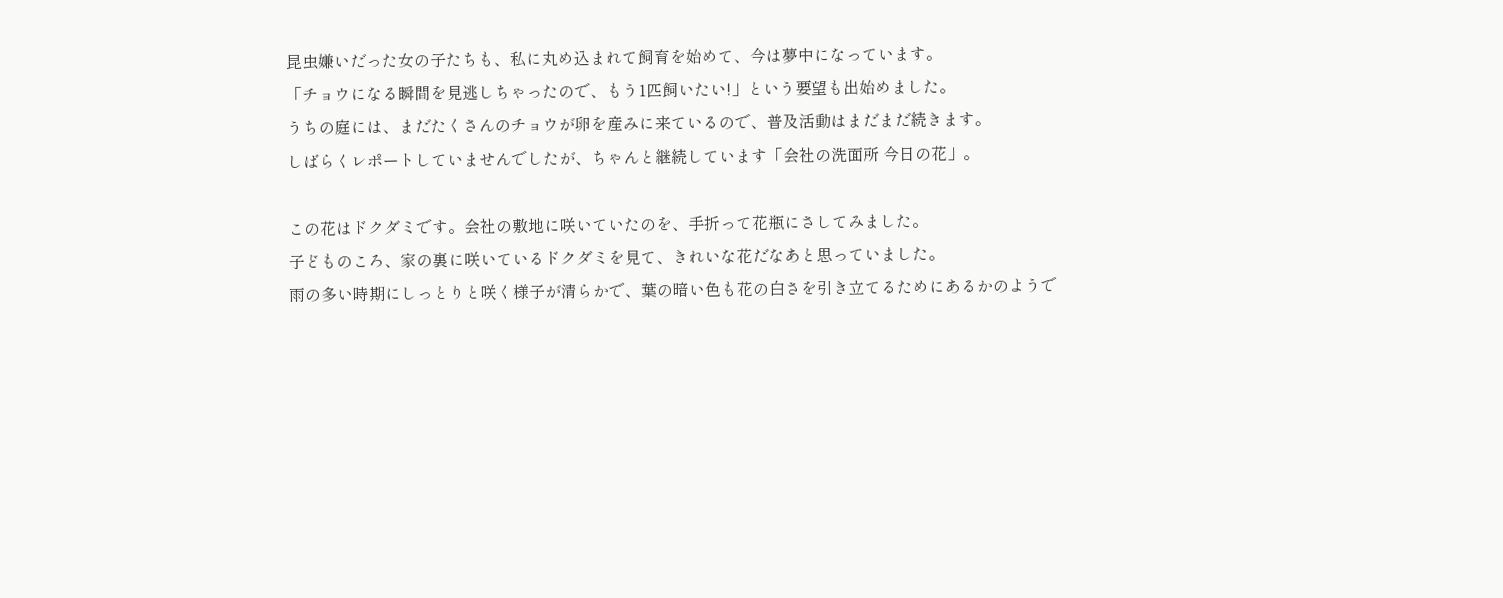昆虫嫌いだった女の子たちも、私に丸め込まれて飼育を始めて、今は夢中になっています。
「チョウになる瞬間を見逃しちゃったので、もう1匹飼いたい!」という要望も出始めました。
うちの庭には、まだたくさんのチョウが卵を産みに来ているので、普及活動はまだまだ続きます。
しばらくレポートしていませんでしたが、ちゃんと継続しています「会社の洗面所 今日の花」。

この花はドクダミです。会社の敷地に咲いていたのを、手折って花瓶にさしてみました。
子どものころ、家の裏に咲いているドクダミを見て、きれいな花だなあと思っていました。
雨の多い時期にしっとりと咲く様子が清らかで、葉の暗い色も花の白さを引き立てるためにあるかのようで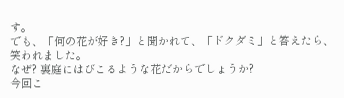す。
でも、「何の花が好き?」と聞かれて、「ドクダミ」と答えたら、笑われました。
なぜ? 裏庭にはびこるような花だからでしょうか?
今回こ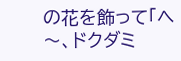の花を飾って「へ〜、ドクダミ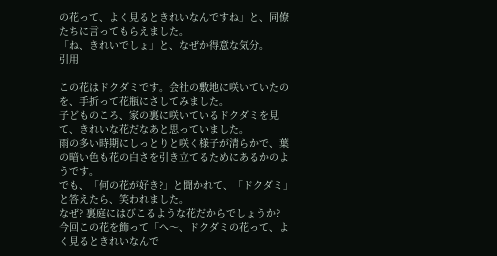の花って、よく見るときれいなんですね」と、同僚たちに言ってもらえました。
「ね、きれいでしょ」と、なぜか得意な気分。
引用

この花はドクダミです。会社の敷地に咲いていたのを、手折って花瓶にさしてみました。
子どものころ、家の裏に咲いているドクダミを見て、きれいな花だなあと思っていました。
雨の多い時期にしっとりと咲く様子が清らかで、葉の暗い色も花の白さを引き立てるためにあるかのようです。
でも、「何の花が好き?」と聞かれて、「ドクダミ」と答えたら、笑われました。
なぜ? 裏庭にはびこるような花だからでしょうか?
今回この花を飾って「へ〜、ドクダミの花って、よく見るときれいなんで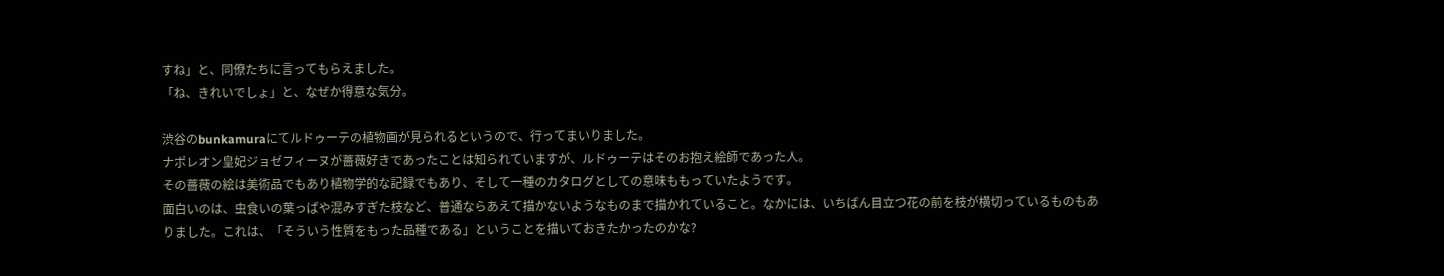すね」と、同僚たちに言ってもらえました。
「ね、きれいでしょ」と、なぜか得意な気分。

渋谷のbunkamuraにてルドゥーテの植物画が見られるというので、行ってまいりました。
ナポレオン皇妃ジョゼフィーヌが薔薇好きであったことは知られていますが、ルドゥーテはそのお抱え絵師であった人。
その薔薇の絵は美術品でもあり植物学的な記録でもあり、そして一種のカタログとしての意味ももっていたようです。
面白いのは、虫食いの葉っぱや混みすぎた枝など、普通ならあえて描かないようなものまで描かれていること。なかには、いちばん目立つ花の前を枝が横切っているものもありました。これは、「そういう性質をもった品種である」ということを描いておきたかったのかな?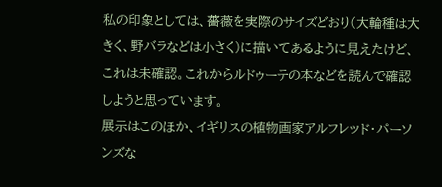私の印象としては、薔薇を実際のサイズどおり(大輪種は大きく、野バラなどは小さく)に描いてあるように見えたけど、これは未確認。これからルドゥーテの本などを読んで確認しようと思っています。
展示はこのほか、イギリスの植物画家アルフレッド・パーソンズな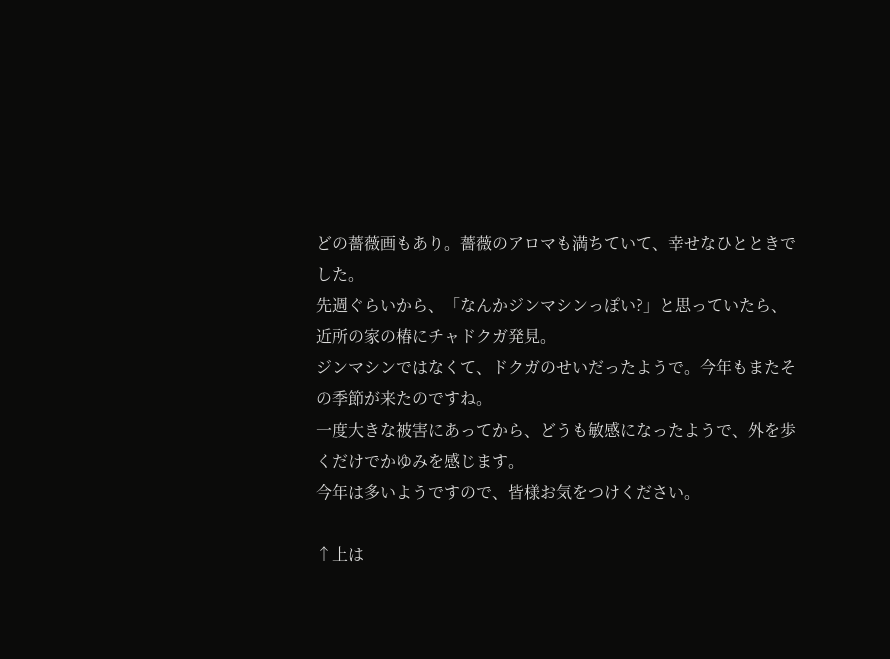どの薔薇画もあり。薔薇のアロマも満ちていて、幸せなひとときでした。
先週ぐらいから、「なんかジンマシンっぽい?」と思っていたら、近所の家の椿にチャドクガ発見。
ジンマシンではなくて、ドクガのせいだったようで。今年もまたその季節が来たのですね。
一度大きな被害にあってから、どうも敏感になったようで、外を歩くだけでかゆみを感じます。
今年は多いようですので、皆様お気をつけください。

↑上は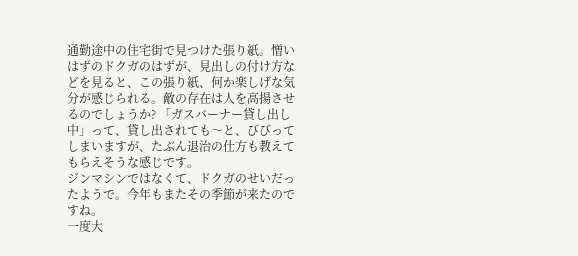通勤途中の住宅街で見つけた張り紙。憎いはずのドクガのはずが、見出しの付け方などを見ると、この張り紙、何か楽しげな気分が感じられる。敵の存在は人を高揚させるのでしょうか? 「ガスバーナー貸し出し中」って、貸し出されても〜と、びびってしまいますが、たぶん退治の仕方も教えてもらえそうな感じです。
ジンマシンではなくて、ドクガのせいだったようで。今年もまたその季節が来たのですね。
一度大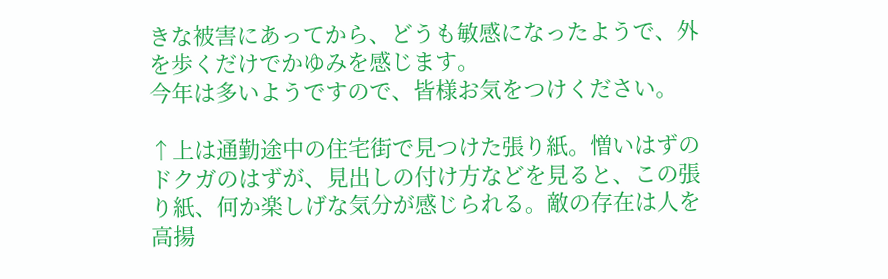きな被害にあってから、どうも敏感になったようで、外を歩くだけでかゆみを感じます。
今年は多いようですので、皆様お気をつけください。

↑上は通勤途中の住宅街で見つけた張り紙。憎いはずのドクガのはずが、見出しの付け方などを見ると、この張り紙、何か楽しげな気分が感じられる。敵の存在は人を高揚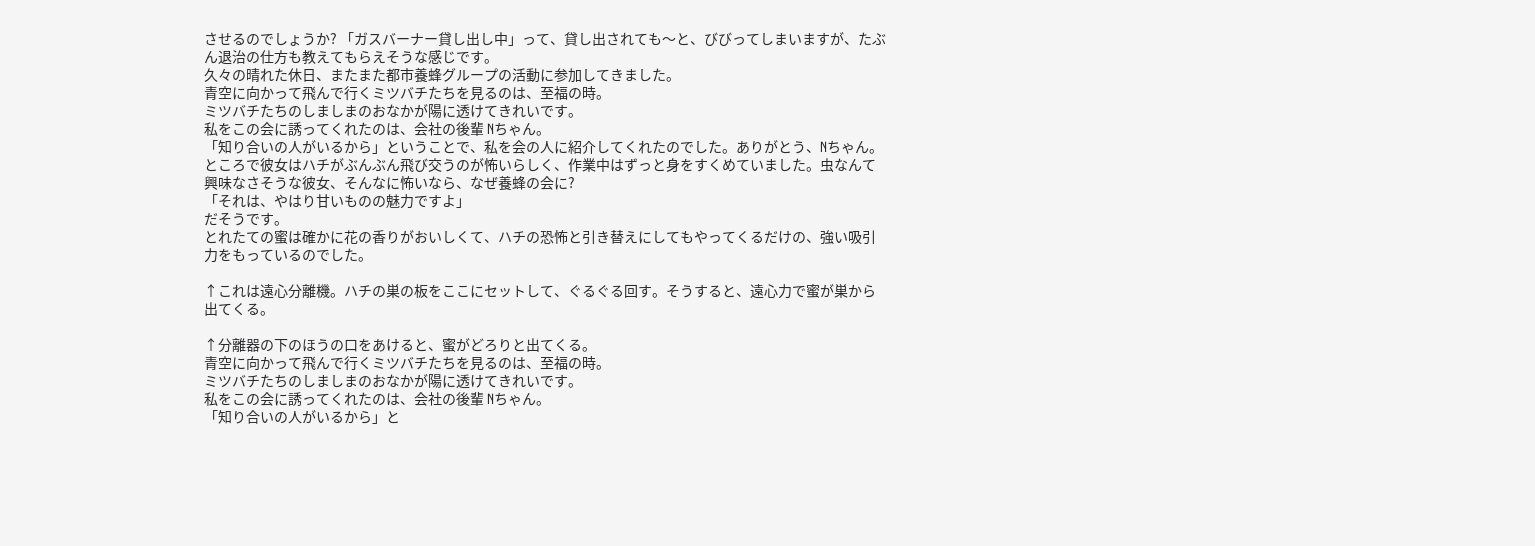させるのでしょうか? 「ガスバーナー貸し出し中」って、貸し出されても〜と、びびってしまいますが、たぶん退治の仕方も教えてもらえそうな感じです。
久々の晴れた休日、またまた都市養蜂グループの活動に参加してきました。
青空に向かって飛んで行くミツバチたちを見るのは、至福の時。
ミツバチたちのしましまのおなかが陽に透けてきれいです。
私をこの会に誘ってくれたのは、会社の後輩 Nちゃん。
「知り合いの人がいるから」ということで、私を会の人に紹介してくれたのでした。ありがとう、Nちゃん。
ところで彼女はハチがぶんぶん飛び交うのが怖いらしく、作業中はずっと身をすくめていました。虫なんて興味なさそうな彼女、そんなに怖いなら、なぜ養蜂の会に?
「それは、やはり甘いものの魅力ですよ」
だそうです。
とれたての蜜は確かに花の香りがおいしくて、ハチの恐怖と引き替えにしてもやってくるだけの、強い吸引力をもっているのでした。

↑これは遠心分離機。ハチの巣の板をここにセットして、ぐるぐる回す。そうすると、遠心力で蜜が巣から出てくる。

↑分離器の下のほうの口をあけると、蜜がどろりと出てくる。
青空に向かって飛んで行くミツバチたちを見るのは、至福の時。
ミツバチたちのしましまのおなかが陽に透けてきれいです。
私をこの会に誘ってくれたのは、会社の後輩 Nちゃん。
「知り合いの人がいるから」と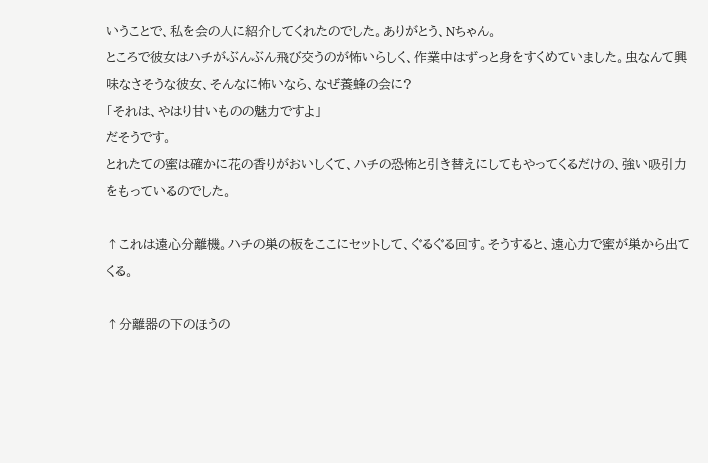いうことで、私を会の人に紹介してくれたのでした。ありがとう、Nちゃん。
ところで彼女はハチがぶんぶん飛び交うのが怖いらしく、作業中はずっと身をすくめていました。虫なんて興味なさそうな彼女、そんなに怖いなら、なぜ養蜂の会に?
「それは、やはり甘いものの魅力ですよ」
だそうです。
とれたての蜜は確かに花の香りがおいしくて、ハチの恐怖と引き替えにしてもやってくるだけの、強い吸引力をもっているのでした。

↑これは遠心分離機。ハチの巣の板をここにセットして、ぐるぐる回す。そうすると、遠心力で蜜が巣から出てくる。

↑分離器の下のほうの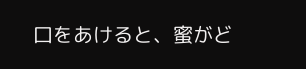口をあけると、蜜がど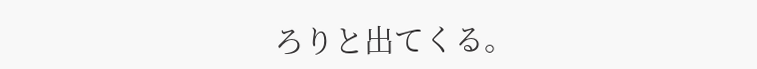ろりと出てくる。